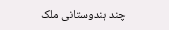چند ہندوستانی ملک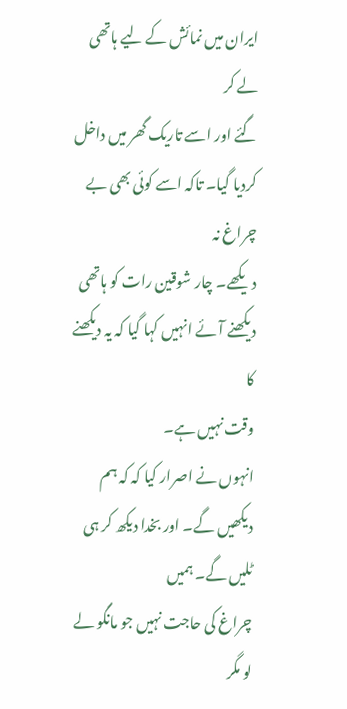ایران میں نمائش کے لیے ہاتھی لے کر
گئے اور اسے تاریک گھر میں داخل کردیا گیا۔ تاکہ اسے کوئی بھی بے چراغ نہ
دیکھے۔ چار شوقین رات کو ہاتھی دیکھنے آئے انہیں کہا گیا کہ یہ دیکھنے کا
وقت نہیں ہے۔
انہوں نے اصرار کیا کہ کہ ہم دیکھیں گے۔ اور بخدا دیکھ کر ہی ٹلیں گے۔ ہمیں
چراغ کی حاجت نہیں جو مانگو لے لو مگر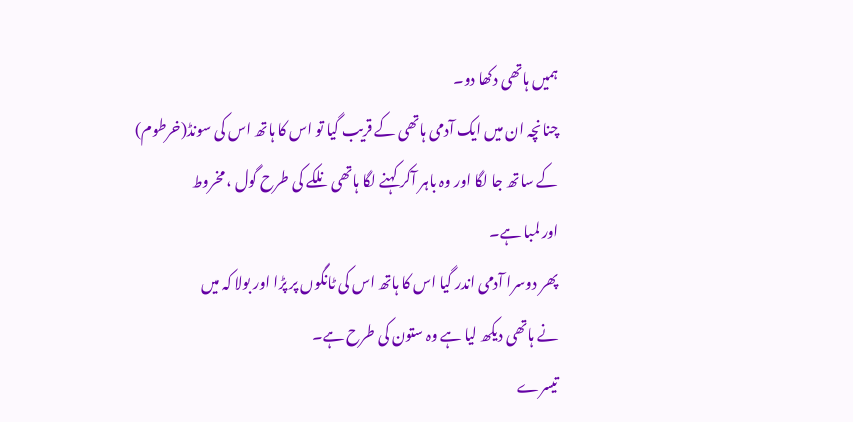ہمیں ہاتھی دکھا دو۔
چنانچہ ان میں ایک آدمی ہاتھی کے قریب گیا تو اس کا ہاتھ اس کی سونڈ(خرطوم)
کے ساتھ جا لگا اور وہ باہر آکر کہنے لگا ہاتھی نلکے کی طرح گول ، مخروط
اور لمبا ہے۔
پھر دوسرا آدمی اندر گیا اس کا ہاتھ اس کی ٹانگوں پر پڑا اور بولا کہ میں
نے ہاتھی دیکھ لیا ہے وہ ستون کی طرح ہے۔
تیسرے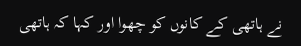نے ہاتھی کے کانوں کو چھوا اور کہا کہ ہاتھی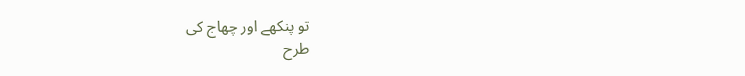تو پنکھے اور چھاج کی
طرح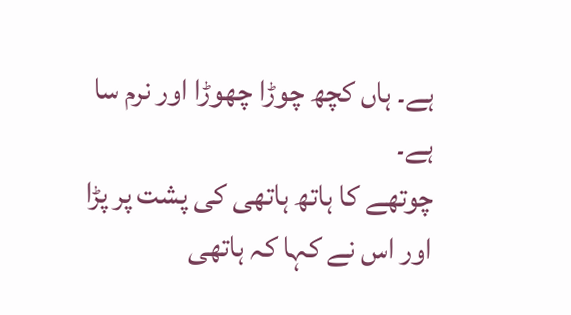ہے۔ ہاں کچھ چوڑا چھوڑا اور نرم سا ہے۔
چوتھے کا ہاتھ ہاتھی کی پشت پر پڑا اور اس نے کہا کہ ہاتھی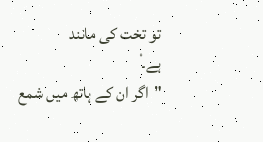تو تخت کی مانند
ہے۔ْ
"اگر ان کے ہاتھ میں شمع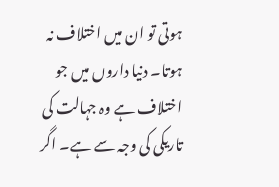ہوتی تو ان میں اختلاف نہ ہوتا۔ دنیا داروں میں جو
اختلاف ہے وہ جہالت کی تاریکی کی وجہ سے ہے۔ اگر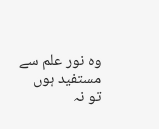وہ نور علم سے مستفید ہوں
تو نہ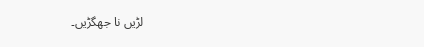لڑیں نا جھگڑیں۔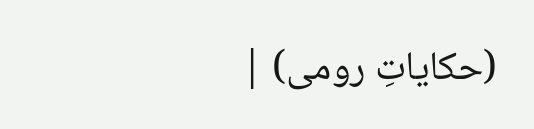(حکایاتِ رومی) |